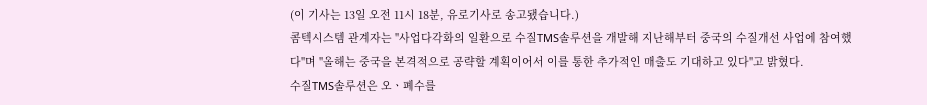(이 기사는 13일 오전 11시 18분, 유로기사로 송고됐습니다.)
콤텍시스템 관계자는 "사업다각화의 일환으로 수질TMS솔루션을 개발해 지난해부터 중국의 수질개선 사업에 참여했다"며 "올해는 중국을 본격적으로 공략할 계획이어서 이를 통한 추가적인 매출도 기대하고 있다"고 밝혔다.
수질TMS솔루션은 오ㆍ폐수를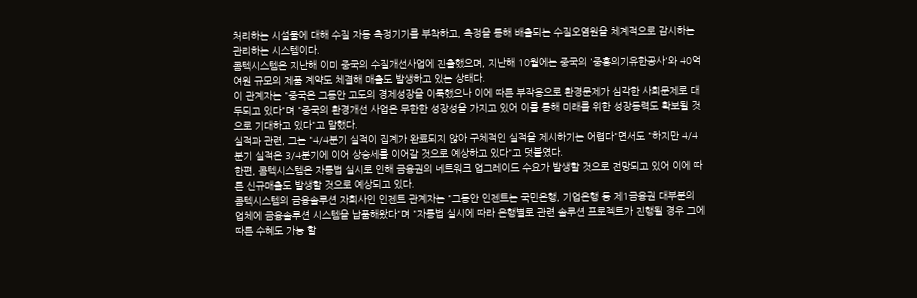처리하는 시설물에 대해 수질 자동 측정기기를 부착하고, 측정을 통해 배출되는 수질오염원을 체계적으로 감시하는 관리하는 시스템이다.
콤텍시스템은 지난해 이미 중국의 수질개선사업에 진출했으며, 지난해 10월에는 중국의 '중흥의기유한공사'와 40억여원 규모의 제품 계약도 체결해 매출도 발생하고 있는 상태다.
이 관계자는 "중국은 그동안 고도의 경제성장을 이룩했으나 이에 따른 부작용으로 환경문제가 심각한 사회문제로 대두되고 있다"며 "중국의 환경개선 사업은 무한한 성장성을 가지고 있어 이를 통해 미래를 위한 성장동력도 확보될 것으로 기대하고 있다"고 말했다.
실적과 관련, 그는 "4/4분기 실적이 집계가 완료되지 않아 구체적인 실적을 제시하기는 어렵다"면서도 "하지만 4/4분기 실적은 3/4분기에 이어 상승세를 이어갈 것으로 예상하고 있다"고 덧붙였다.
한편, 콤텍시스템은 자통법 실시로 인해 금융권의 네트워크 업그레이드 수요가 발생할 것으로 전망되고 있어 이에 따른 신규매출도 발생할 것으로 예상되고 있다.
콤텍시스템의 금융솔루션 자회사인 인젠트 관계자는 "그동안 인젠트는 국민은행, 기업은행 등 제1금융권 대부분의 업체에 금융솔루션 시스템을 납품해왔다"며 "자통법 실시에 따라 은행별로 관련 솔루션 프로젝트가 진행될 경우 그에 따른 수혜도 가능 할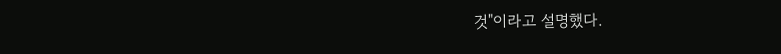것"이라고 설명했다.